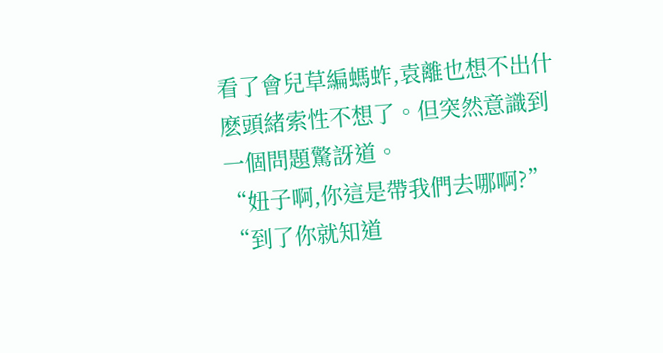看了會兒草編螞蚱,袁離也想不出什麽頭緒索性不想了。但突然意識到一個問題驚訝道。
“妞子啊,你這是帶我們去哪啊?”
“到了你就知道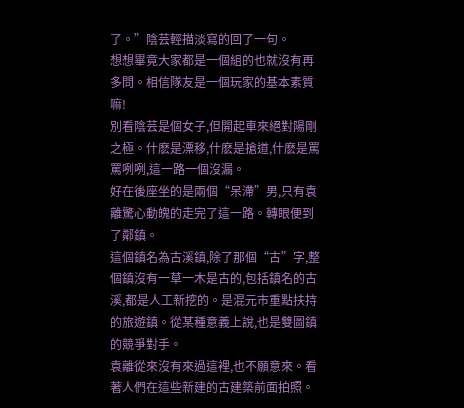了。”陰芸輕描淡寫的回了一句。
想想畢竟大家都是一個組的也就沒有再多問。相信隊友是一個玩家的基本素質嘛!
別看陰芸是個女子,但開起車來絕對陽剛之極。什麽是漂移,什麽是搶道,什麽是罵罵咧咧,這一路一個沒漏。
好在後座坐的是兩個“呆滯”男,只有袁離驚心動魄的走完了這一路。轉眼便到了鄰鎮。
這個鎮名為古溪鎮,除了那個“古”字,整個鎮沒有一草一木是古的,包括鎮名的古溪,都是人工新挖的。是混元市重點扶持的旅遊鎮。從某種意義上說,也是雙圖鎮的競爭對手。
袁離從來沒有來過這裡,也不願意來。看著人們在這些新建的古建築前面拍照。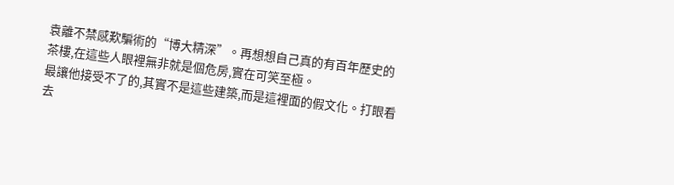袁離不禁感歎騙術的“博大精深”。再想想自己真的有百年歷史的茶樓,在這些人眼裡無非就是個危房,實在可笑至極。
最讓他接受不了的,其實不是這些建築,而是這裡面的假文化。打眼看去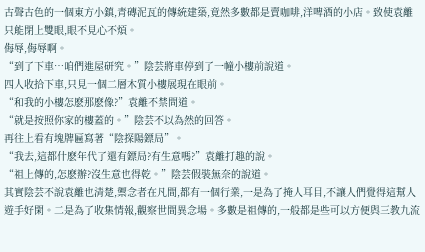古聲古色的一個東方小鎮,青磚泥瓦的傳統建築,竟然多數都是賣咖啡,洋啤酒的小店。致使袁離只能閉上雙眼,眼不見心不煩。
侮辱,侮辱啊。
“到了下車…咱們進屋研究。”陰芸將車停到了一幢小樓前說道。
四人收拾下車,只見一個二層木質小樓展現在眼前。
“和我的小樓怎麽那麽像?”袁離不禁問道。
“就是按照你家的樓蓋的。”陰芸不以為然的回答。
再往上看有塊牌匾寫著“陰探陽鏢局”。
“我去,這都什麽年代了還有鏢局?有生意嗎?”袁離打趣的說。
“祖上傳的,怎麽辦?沒生意也得乾。”陰芸假裝無奈的說道。
其實陰芸不說袁離也清楚,禦念者在凡間,都有一個行業,一是為了掩人耳目,不讓人們覺得這幫人遊手好閑。二是為了收集情報,觀察世間異念場。多數是祖傳的,一般都是些可以方便與三教九流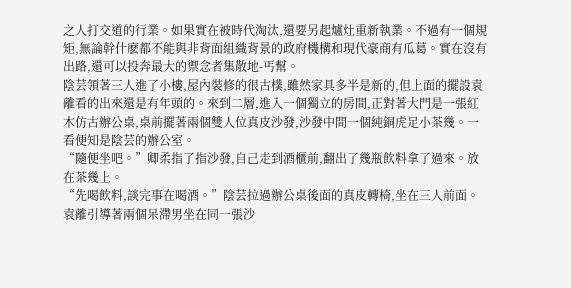之人打交道的行業。如果實在被時代淘汰,還要另起爐灶重新執業。不過有一個規矩,無論幹什麽都不能與非背面組織背景的政府機構和現代豪商有瓜葛。實在沒有出路,還可以投奔最大的禦念者集散地-丐幫。
陰芸領著三人進了小樓,屋內裝修的很古樸,雖然家具多半是新的,但上面的擺設袁離看的出來還是有年頭的。來到二層,進入一個獨立的房間,正對著大門是一張紅木仿古辦公桌,桌前擺著兩個雙人位真皮沙發,沙發中間一個純銅虎足小茶幾。一看便知是陰芸的辦公室。
“隨便坐吧。”卿柔指了指沙發,自己走到酒櫃前,翻出了幾瓶飲料拿了過來。放在茶幾上。
“先喝飲料,談完事在喝酒。”陰芸拉過辦公桌後面的真皮轉椅,坐在三人前面。
袁離引導著兩個呆滯男坐在同一張沙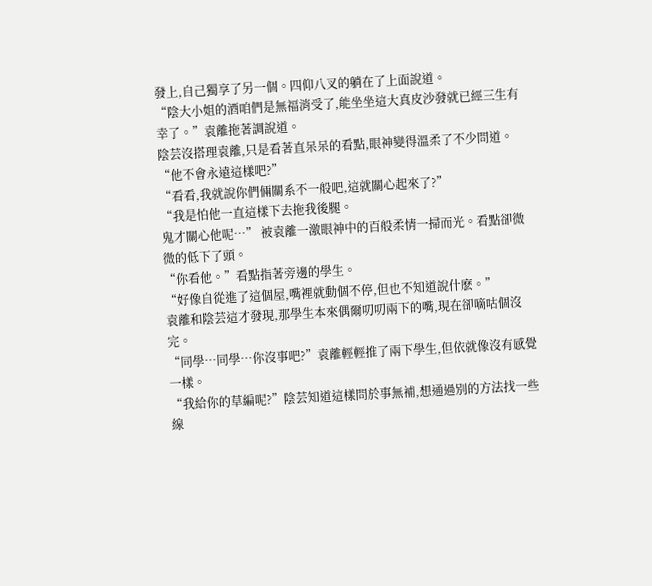發上,自己獨享了另一個。四仰八叉的躺在了上面說道。
“陰大小姐的酒咱們是無福消受了,能坐坐這大真皮沙發就已經三生有幸了。”袁離拖著調說道。
陰芸沒搭理袁離,只是看著直呆呆的看點,眼神變得溫柔了不少問道。
“他不會永遠這樣吧?”
“看看,我就說你們倆關系不一般吧,這就關心起來了?”
“我是怕他一直這樣下去拖我後腿。
鬼才關心他呢…” 被袁離一激眼神中的百般柔情一掃而光。看點卻微微的低下了頭。
“你看他。”看點指著旁邊的學生。
“好像自從進了這個屋,嘴裡就動個不停,但也不知道說什麽。”
袁離和陰芸這才發現,那學生本來偶爾叨叨兩下的嘴,現在卻嘀咕個沒完。
“同學…同學…你沒事吧?”袁離輕輕推了兩下學生,但依就像沒有感覺一樣。
“我給你的草編呢?”陰芸知道這樣問於事無補,想通過別的方法找一些線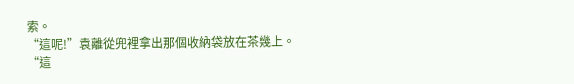索。
“這呢!”袁離從兜裡拿出那個收納袋放在茶幾上。
“這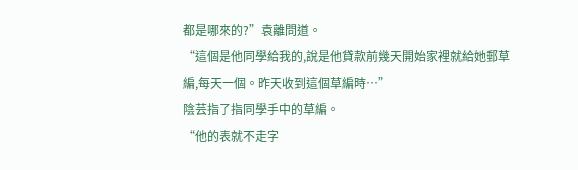都是哪來的?”袁離問道。
“這個是他同學給我的,說是他貸款前幾天開始家裡就給她郵草編,每天一個。昨天收到這個草編時…”
陰芸指了指同學手中的草編。
“他的表就不走字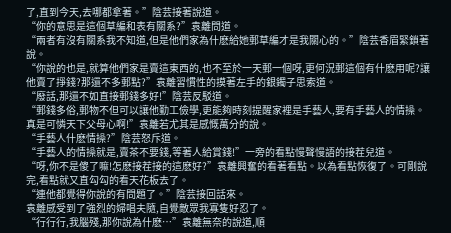了,直到今天,去哪都拿著。”陰芸接著說道。
“你的意思是這個草編和表有關系?”袁離問道。
“兩者有沒有關系我不知道,但是他們家為什麽給她郵草編才是我關心的。”陰芸香眉緊鎖著說。
“你說的也是,就算他們家是賣這東西的,也不至於一天郵一個呀,更何況郵這個有什麽用呢?讓他賣了掙錢?那還不多郵點?”袁離習慣性的摸著左手的銀鐲子思索道。
“廢話,那還不如直接郵錢多好!”陰芸反駁道。
“郵錢多俗,郵物不但可以讓他勤工儉學,更能夠時刻提醒家裡是手藝人,要有手藝人的情操。真是可憐天下父母心啊!”袁離若尤其是感慨萬分的說。
“手藝人什麽情操?”陰芸怒斥道。
“手藝人的情操就是,賣茶不要錢,等著人給賞錢!”一旁的看點慢聲慢語的接茬兒道。
“呀,你不是傻了嘛!怎麽接茬接的這麽好?”袁離興奮的看著看點。以為看點恢復了。可剛說完,看點就又直勾勾的看天花板去了。
“連他都覺得你說的有問題了。”陰芸接回話來。
袁離感受到了強烈的婦唱夫隨,自覺敵眾我寡隻好忍了。
“行行行,我腦殘,那你說為什麽…”袁離無奈的說道,順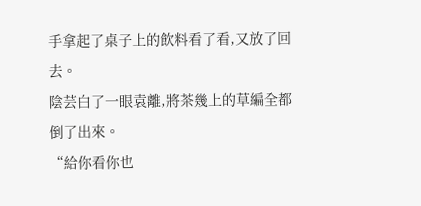手拿起了桌子上的飲料看了看,又放了回去。
陰芸白了一眼袁離,將茶幾上的草編全都倒了出來。
“給你看你也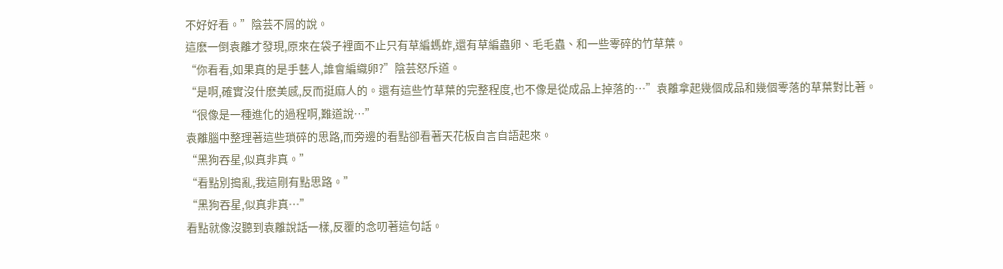不好好看。”陰芸不屑的說。
這麽一倒袁離才發現,原來在袋子裡面不止只有草編螞蚱,還有草編蟲卵、毛毛蟲、和一些零碎的竹草葉。
“你看看,如果真的是手藝人,誰會編織卵?”陰芸怒斥道。
“是啊,確實沒什麽美感,反而挺麻人的。還有這些竹草葉的完整程度,也不像是從成品上掉落的…”袁離拿起幾個成品和幾個零落的草葉對比著。
“很像是一種進化的過程啊,難道說…”
袁離腦中整理著這些瑣碎的思路,而旁邊的看點卻看著天花板自言自語起來。
“黑狗吞星,似真非真。”
“看點別搗亂,我這剛有點思路。”
“黑狗吞星,似真非真…”
看點就像沒聽到袁離說話一樣,反覆的念叨著這句話。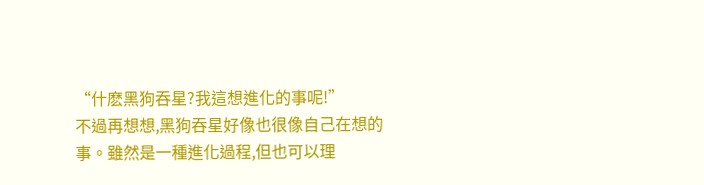“什麽黑狗吞星?我這想進化的事呢!”
不過再想想,黑狗吞星好像也很像自己在想的事。雖然是一種進化過程,但也可以理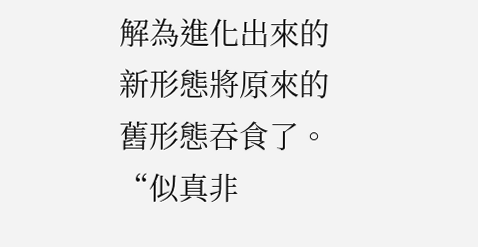解為進化出來的新形態將原來的舊形態吞食了。
“似真非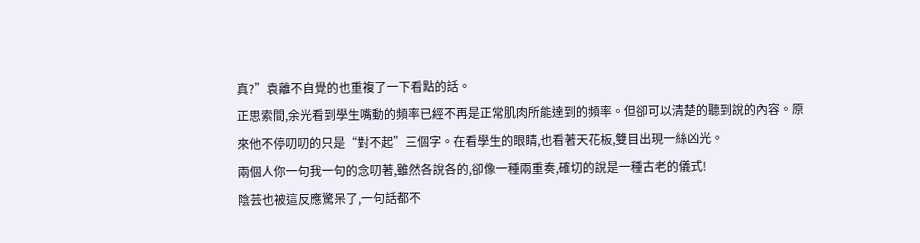真?”袁離不自覺的也重複了一下看點的話。
正思索間,余光看到學生嘴動的頻率已經不再是正常肌肉所能達到的頻率。但卻可以清楚的聽到說的內容。原來他不停叨叨的只是“對不起”三個字。在看學生的眼睛,也看著天花板,雙目出現一絲凶光。
兩個人你一句我一句的念叨著,雖然各說各的,卻像一種兩重奏,確切的說是一種古老的儀式!
陰芸也被這反應驚呆了,一句話都不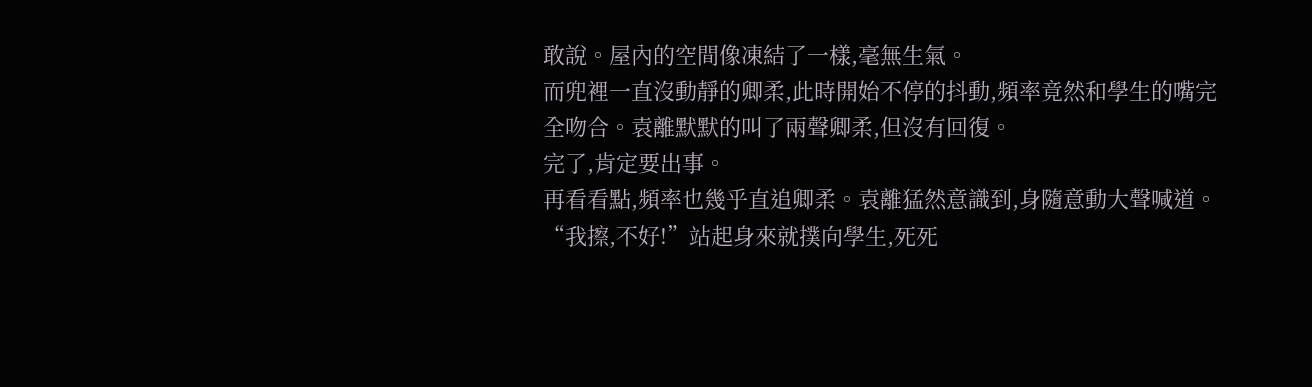敢說。屋內的空間像凍結了一樣,毫無生氣。
而兜裡一直沒動靜的卿柔,此時開始不停的抖動,頻率竟然和學生的嘴完全吻合。袁離默默的叫了兩聲卿柔,但沒有回復。
完了,肯定要出事。
再看看點,頻率也幾乎直追卿柔。袁離猛然意識到,身隨意動大聲喊道。
“我擦,不好!”站起身來就撲向學生,死死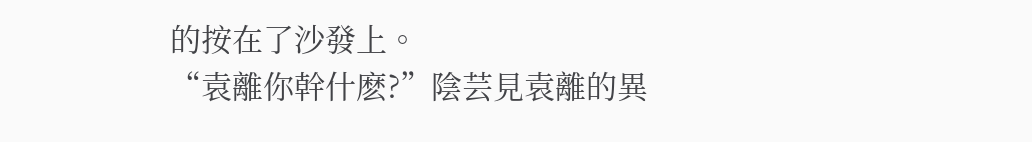的按在了沙發上。
“袁離你幹什麽?”陰芸見袁離的異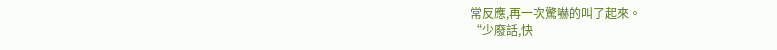常反應,再一次驚嚇的叫了起來。
“少廢話,快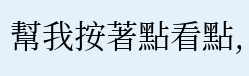幫我按著點看點,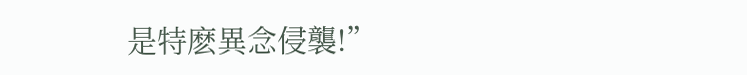是特麽異念侵襲!”